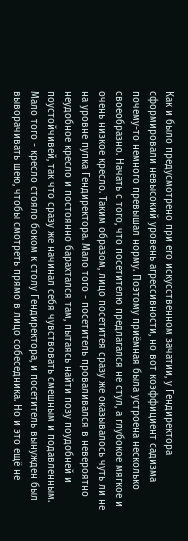Как и было предусмотрено при его искусственном зачатии, у Гендиректора сформировали невысокий уровень агрессивности, но вот коэффициент садизма почему-то немного превышал норму. Поэтому приёмная была устроена несколько своеобразно. Начать с того, что посетителю предлагался не стул, а глубокое мягкое и очень низкое кресло. Таким образом, лицо посетитея сразу же оказывалось чуть ли не на уровне пупка Гендиректора. Мало того - посетитель проваливался в невероятно неудобное кресло и постоянно барахтался там, пытаясь найти позу поудобней и поустойчивей, так что сразу же начинал себя чувствовать смешным и подавленным. Мало того - кресло стояло боком к столу Гендиректора, и посетитель вынужден был выворачивать шею, чтобы смотреть прямо в лицо собеседника. Но и это ещё не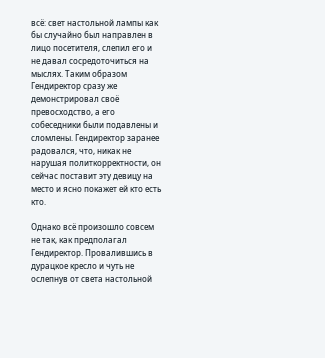всё: свет настольной лампы как бы случайно был направлен в лицо посетителя, слепил его и не давал сосредоточиться на мыслях. Таким образом Гендиректор сразу же демонстрировал своё превосходство, а его собеседники были подавлены и сломлены. Гендиректор заранее радовался, что, никак не нарушая политкорректности, он сейчас поставит эту девицу на место и ясно покажет ей кто есть кто.

Однако всё произошло совсем не так, как предполагал Гендиректор. Провалившись в дурацкое кресло и чуть не ослепнув от света настольной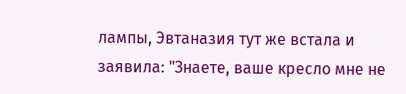лампы, Эвтаназия тут же встала и заявила: "Знаете, ваше кресло мне не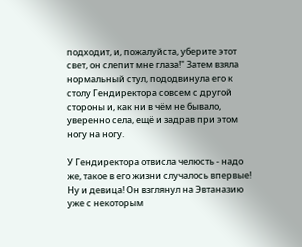подходит, и, пожалуйста, уберите этот свет, он слепит мне глаза!" Затем взяла нормальный стул, пододвинула его к столу Гендиректора совсем с другой стороны и, как ни в чём не бывало, уверенно села, ещё и задрав при этом ногу на ногу.

У Гендиректора отвисла челюсть - надо же, такое в его жизни случалось впервые! Ну и девица! Он взглянул на Эвтаназию уже с некоторым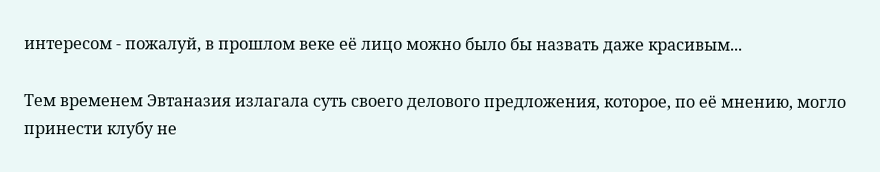интересом - пожалуй, в прошлом веке её лицо можно было бы назвать даже красивым...

Тем временем Эвтаназия излагала суть своего делового предложения, которое, по её мнению, могло принести клубу не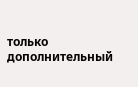только дополнительный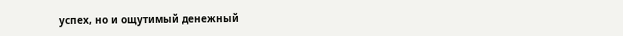успех, но и ощутимый денежный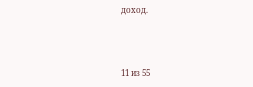доход.



11 из 55